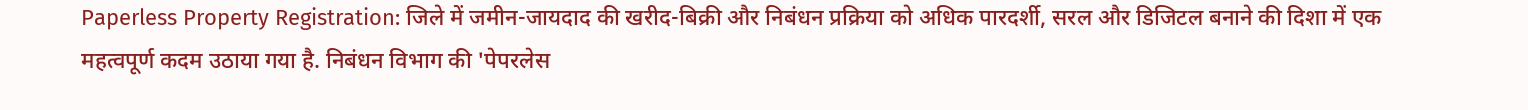Paperless Property Registration: जिले में जमीन-जायदाद की खरीद-बिक्री और निबंधन प्रक्रिया को अधिक पारदर्शी, सरल और डिजिटल बनाने की दिशा में एक महत्वपूर्ण कदम उठाया गया है. निबंधन विभाग की 'पेपरलेस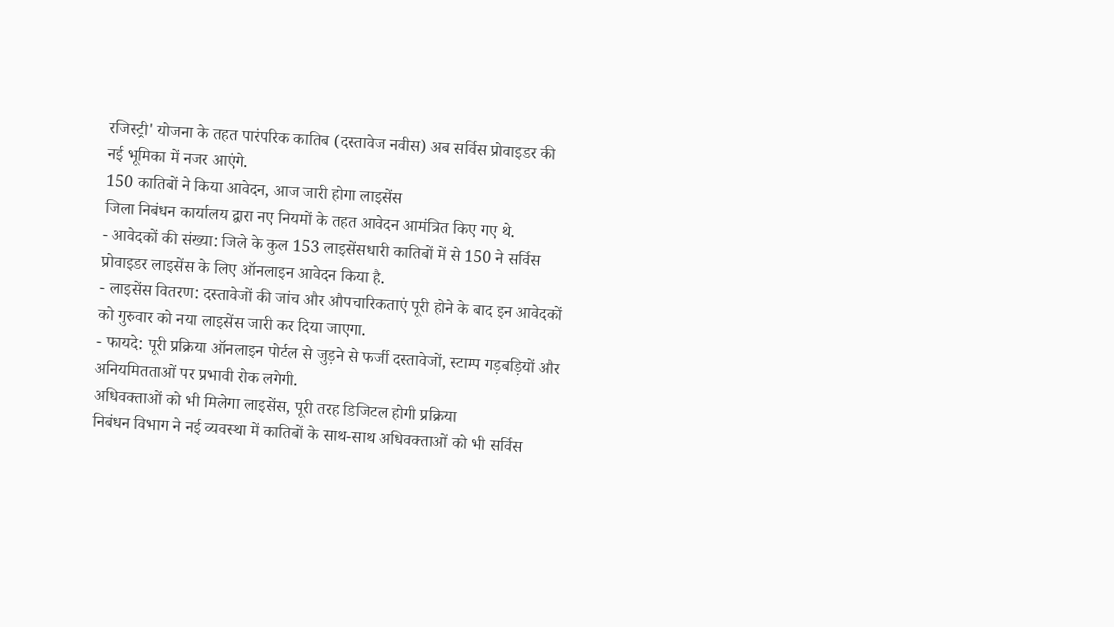रजिस्ट्री' योजना के तहत पारंपरिक कातिब (दस्तावेज नवीस) अब सर्विस प्रोवाइडर की नई भूमिका में नजर आएंगे.
150 कातिबों ने किया आवेदन, आज जारी होगा लाइसेंस
जिला निबंधन कार्यालय द्वारा नए नियमों के तहत आवेदन आमंत्रित किए गए थे.
- आवेदकों की संख्या: जिले के कुल 153 लाइसेंसधारी कातिबों में से 150 ने सर्विस प्रोवाइडर लाइसेंस के लिए ऑनलाइन आवेदन किया है.
- लाइसेंस वितरण: दस्तावेजों की जांच और औपचारिकताएं पूरी होने के बाद इन आवेदकों को गुरुवार को नया लाइसेंस जारी कर दिया जाएगा.
- फायदे: पूरी प्रक्रिया ऑनलाइन पोर्टल से जुड़ने से फर्जी दस्तावेजों, स्टाम्प गड़बड़ियों और अनियमितताओं पर प्रभावी रोक लगेगी.
अधिवक्ताओं को भी मिलेगा लाइसेंस, पूरी तरह डिजिटल होगी प्रक्रिया
निबंधन विभाग ने नई व्यवस्था में कातिबों के साथ-साथ अधिवक्ताओं को भी सर्विस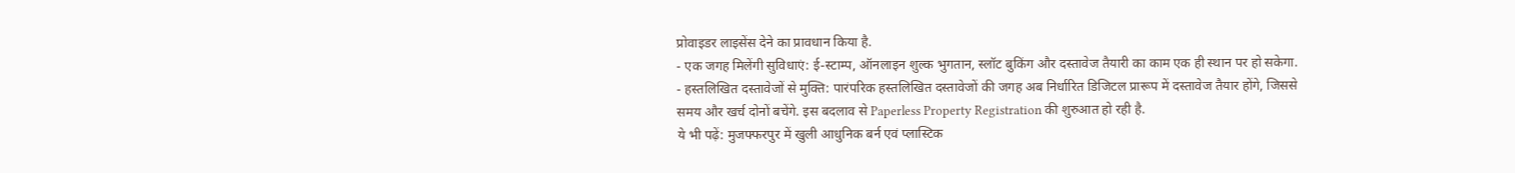प्रोवाइडर लाइसेंस देने का प्रावधान किया है.
- एक जगह मिलेंगी सुविधाएं: ई-स्टाम्प, ऑनलाइन शुल्क भुगतान, स्लॉट बुकिंग और दस्तावेज तैयारी का काम एक ही स्थान पर हो सकेगा.
- हस्तलिखित दस्तावेजों से मुक्ति: पारंपरिक हस्तलिखित दस्तावेजों की जगह अब निर्धारित डिजिटल प्रारूप में दस्तावेज तैयार होंगे, जिससे समय और खर्च दोनों बचेंगे. इस बदलाव से Paperless Property Registration की शुरुआत हो रही है.
ये भी पढ़ें: मुजफ्फरपुर में खुली आधुनिक बर्न एवं प्लास्टिक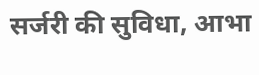सर्जरी की सुविधा, आभा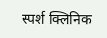स्पर्श क्लिनिक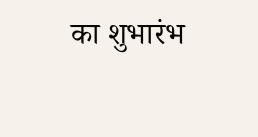का शुभारंभ